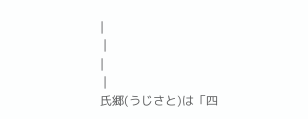|
 |
|
 |
氏郷(うじさと)は「四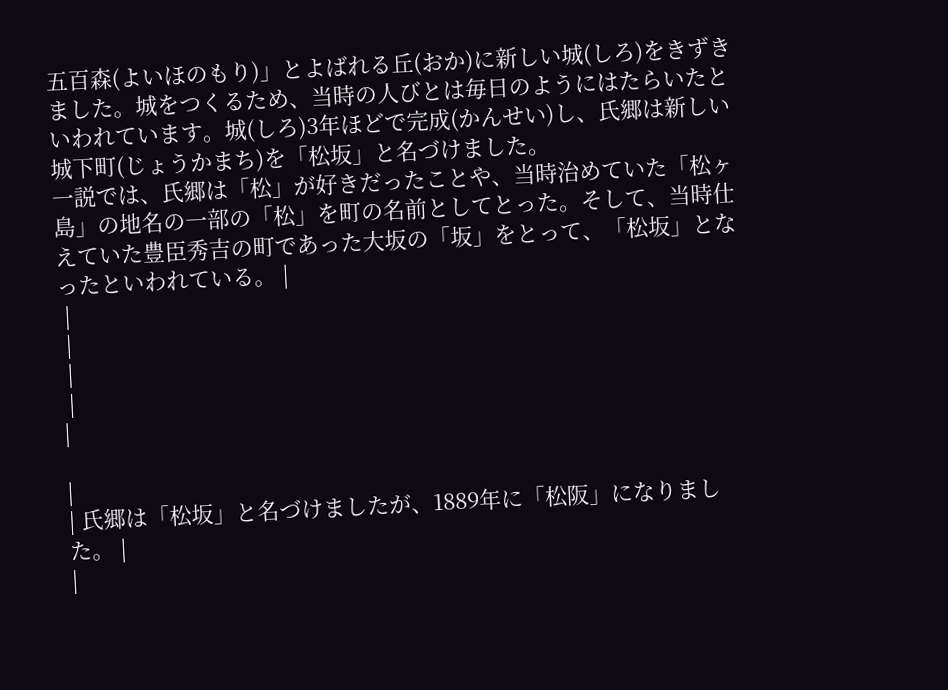五百森(よいほのもり)」とよばれる丘(おか)に新しい城(しろ)をきずきました。城をつくるため、当時の人びとは毎日のようにはたらいたといわれています。城(しろ)3年ほどで完成(かんせい)し、氏郷は新しい城下町(じょうかまち)を「松坂」と名づけました。
一説では、氏郷は「松」が好きだったことや、当時治めていた「松ヶ島」の地名の一部の「松」を町の名前としてとった。そして、当時仕えていた豊臣秀吉の町であった大坂の「坂」をとって、「松坂」となったといわれている。 |
 |
 |
 |
 |
|

|
| 氏郷は「松坂」と名づけましたが、1889年に「松阪」になりました。 |
|